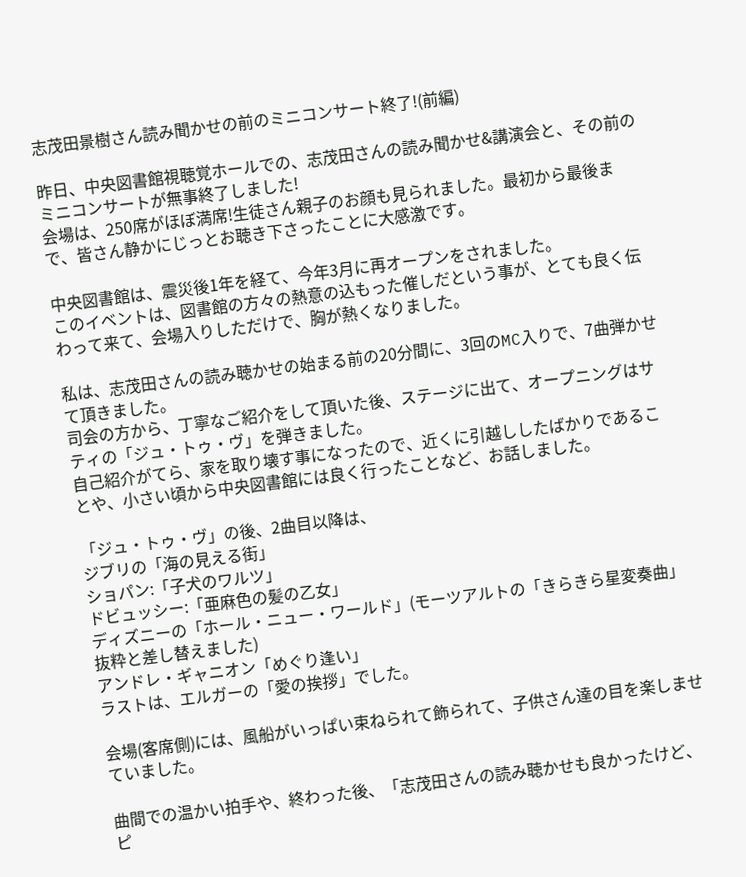志茂田景樹さん読み聞かせの前のミニコンサート終了!(前編)

昨日、中央図書館視聴覚ホールでの、志茂田さんの読み聞かせ&講演会と、その前のミニコンサートが無事終了しました!
会場は、250席がほぼ満席!生徒さん親子のお顔も見られました。最初から最後まで、皆さん静かにじっとお聴き下さったことに大感激です。

中央図書館は、震災後1年を経て、今年3月に再オープンをされました。
このイベントは、図書館の方々の熱意の込もった催しだという事が、とても良く伝わって来て、会場入りしただけで、胸が熱くなりました。

私は、志茂田さんの読み聴かせの始まる前の20分間に、3回のMC入りで、7曲弾かせて頂きました。
司会の方から、丁寧なご紹介をして頂いた後、ステージに出て、オープニングはサティの「ジュ・トゥ・ヴ」を弾きました。
自己紹介がてら、家を取り壊す事になったので、近くに引越ししたばかりであることや、小さい頃から中央図書館には良く行ったことなど、お話しました。

「ジュ・トゥ・ヴ」の後、2曲目以降は、
ジブリの「海の見える街」
ショパン:「子犬のワルツ」
ドビュッシー:「亜麻色の髪の乙女」
ディズニーの「ホール・ニュー・ワールド」(モーツアルトの「きらきら星変奏曲」抜粋と差し替えました)
アンドレ・ギャニオン「めぐり逢い」
ラストは、エルガーの「愛の挨拶」でした。

会場(客席側)には、風船がいっぱい束ねられて飾られて、子供さん達の目を楽しませていました。

曲間での温かい拍手や、終わった後、「志茂田さんの読み聴かせも良かったけど、ピ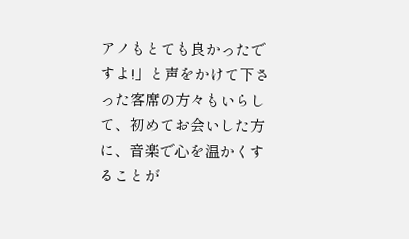アノもとても良かったですよ!」と声をかけて下さった客席の方々もいらして、初めてお会いした方に、音楽で心を温かくすることが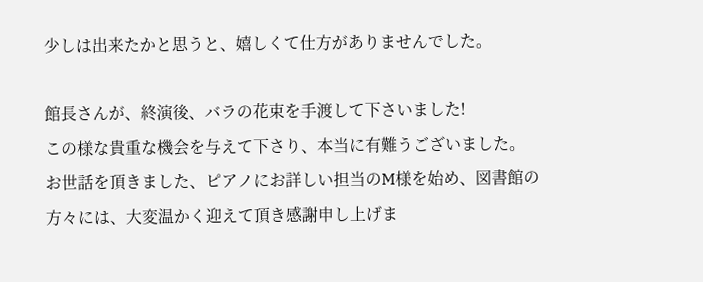少しは出来たかと思うと、嬉しくて仕方がありませんでした。

館長さんが、終演後、バラの花束を手渡して下さいました!
この様な貴重な機会を与えて下さり、本当に有難うございました。
お世話を頂きました、ピアノにお詳しい担当のM様を始め、図書館の方々には、大変温かく迎えて頂き感謝申し上げま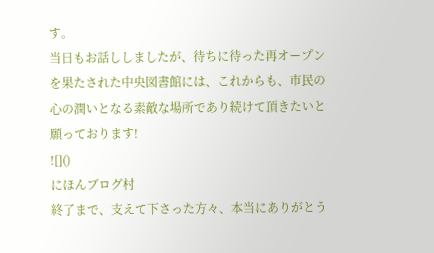す。
当日もお話ししましたが、待ちに待った再オープンを果たされた中央図書館には、これからも、市民の心の潤いとなる素敵な場所であり続けて頂きたいと願っております!
![]()
にほんブログ村
終了まで、支えて下さった方々、本当にありがとう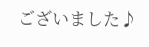ございました♪